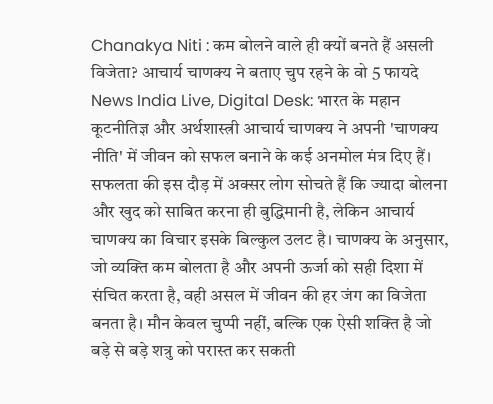Chanakya Niti : कम बोलने वाले ही क्यों बनते हैं असली विजेता? आचार्य चाणक्य ने बताए चुप रहने के वो 5 फायदे
News India Live, Digital Desk: भारत के महान कूटनीतिज्ञ और अर्थशास्त्री आचार्य चाणक्य ने अपनी 'चाणक्य नीति' में जीवन को सफल बनाने के कई अनमोल मंत्र दिए हैं। सफलता की इस दौड़ में अक्सर लोग सोचते हैं कि ज्यादा बोलना और खुद को साबित करना ही बुद्धिमानी है, लेकिन आचार्य चाणक्य का विचार इसके बिल्कुल उलट है। चाणक्य के अनुसार, जो व्यक्ति कम बोलता है और अपनी ऊर्जा को सही दिशा में संचित करता है, वही असल में जीवन की हर जंग का विजेता बनता है। मौन केवल चुप्पी नहीं, बल्कि एक ऐसी शक्ति है जो बड़े से बड़े शत्रु को परास्त कर सकती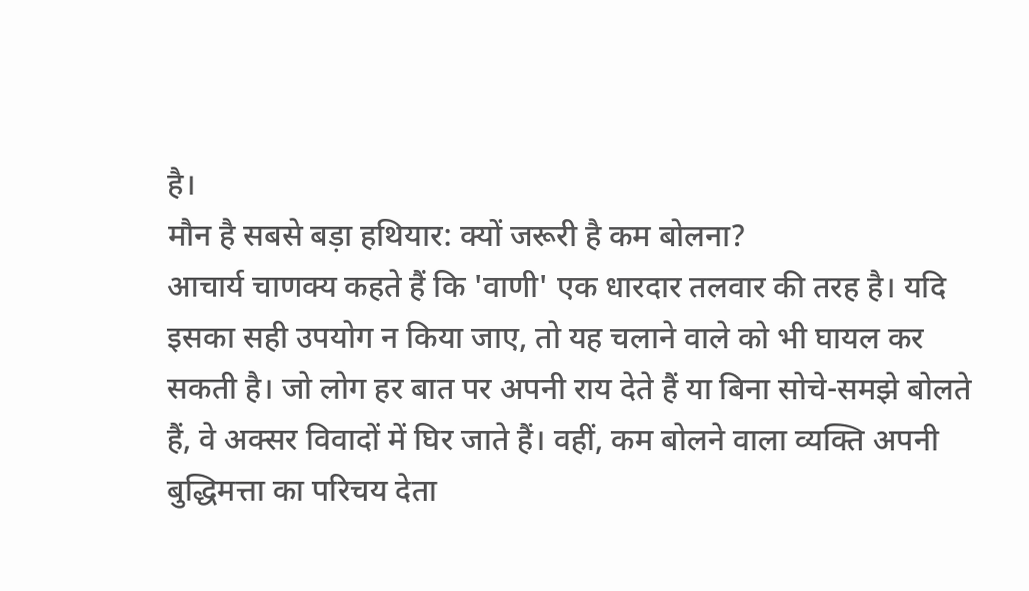है।
मौन है सबसे बड़ा हथियार: क्यों जरूरी है कम बोलना?
आचार्य चाणक्य कहते हैं कि 'वाणी' एक धारदार तलवार की तरह है। यदि इसका सही उपयोग न किया जाए, तो यह चलाने वाले को भी घायल कर सकती है। जो लोग हर बात पर अपनी राय देते हैं या बिना सोचे-समझे बोलते हैं, वे अक्सर विवादों में घिर जाते हैं। वहीं, कम बोलने वाला व्यक्ति अपनी बुद्धिमत्ता का परिचय देता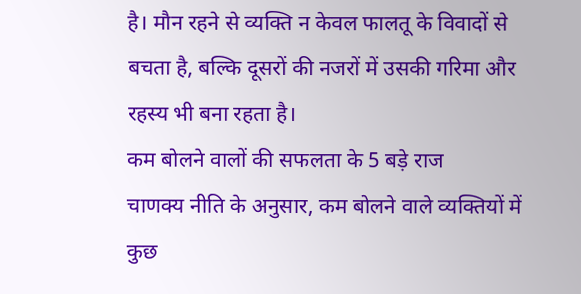है। मौन रहने से व्यक्ति न केवल फालतू के विवादों से बचता है, बल्कि दूसरों की नजरों में उसकी गरिमा और रहस्य भी बना रहता है।
कम बोलने वालों की सफलता के 5 बड़े राज
चाणक्य नीति के अनुसार, कम बोलने वाले व्यक्तियों में कुछ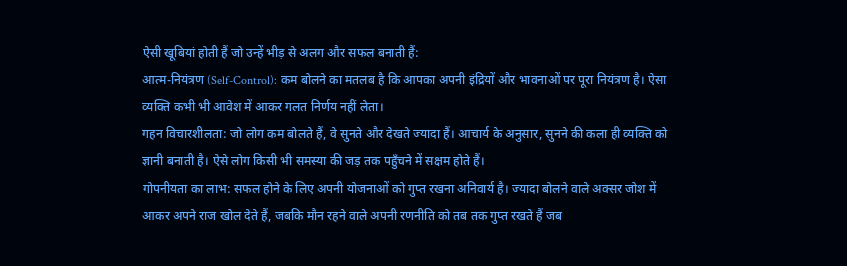ऐसी खूबियां होती हैं जो उन्हें भीड़ से अलग और सफल बनाती हैं:
आत्म-नियंत्रण (Self-Control): कम बोलने का मतलब है कि आपका अपनी इंद्रियों और भावनाओं पर पूरा नियंत्रण है। ऐसा व्यक्ति कभी भी आवेश में आकर गलत निर्णय नहीं लेता।
गहन विचारशीलता: जो लोग कम बोलते हैं, वे सुनते और देखते ज्यादा हैं। आचार्य के अनुसार, सुनने की कला ही व्यक्ति को ज्ञानी बनाती है। ऐसे लोग किसी भी समस्या की जड़ तक पहुँचने में सक्षम होते हैं।
गोपनीयता का लाभ: सफल होने के लिए अपनी योजनाओं को गुप्त रखना अनिवार्य है। ज्यादा बोलने वाले अक्सर जोश में आकर अपने राज खोल देते हैं, जबकि मौन रहने वाले अपनी रणनीति को तब तक गुप्त रखते हैं जब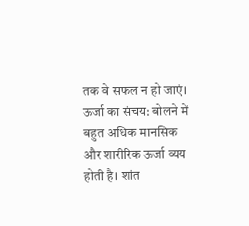तक वे सफल न हो जाएं।
ऊर्जा का संचय: बोलने में बहुत अधिक मानसिक और शारीरिक ऊर्जा व्यय होती है। शांत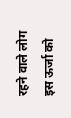रहने वाले लोग इस ऊर्जा को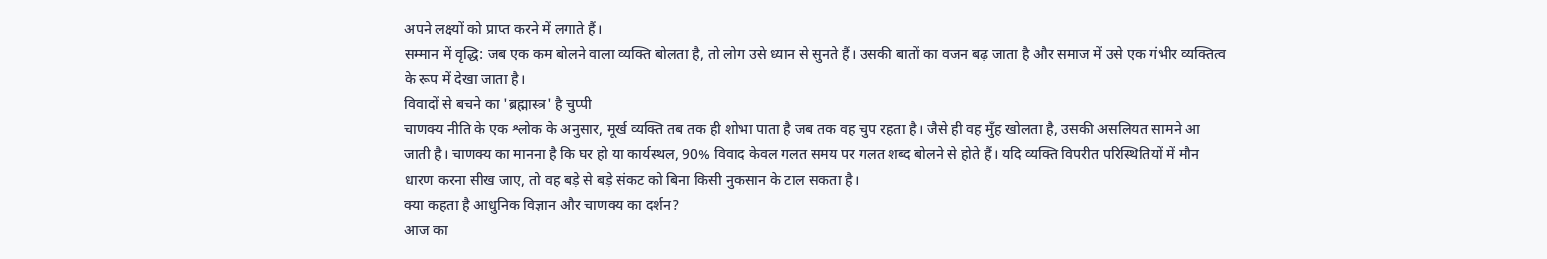अपने लक्ष्यों को प्राप्त करने में लगाते हैं।
सम्मान में वृद्धि: जब एक कम बोलने वाला व्यक्ति बोलता है, तो लोग उसे ध्यान से सुनते हैं। उसकी बातों का वजन बढ़ जाता है और समाज में उसे एक गंभीर व्यक्तित्व के रूप में देखा जाता है।
विवादों से बचने का 'ब्रह्मास्त्र' है चुप्पी
चाणक्य नीति के एक श्लोक के अनुसार, मूर्ख व्यक्ति तब तक ही शोभा पाता है जब तक वह चुप रहता है। जैसे ही वह मुँह खोलता है, उसकी असलियत सामने आ जाती है। चाणक्य का मानना है कि घर हो या कार्यस्थल, 90% विवाद केवल गलत समय पर गलत शब्द बोलने से होते हैं। यदि व्यक्ति विपरीत परिस्थितियों में मौन धारण करना सीख जाए, तो वह बड़े से बड़े संकट को बिना किसी नुकसान के टाल सकता है।
क्या कहता है आधुनिक विज्ञान और चाणक्य का दर्शन?
आज का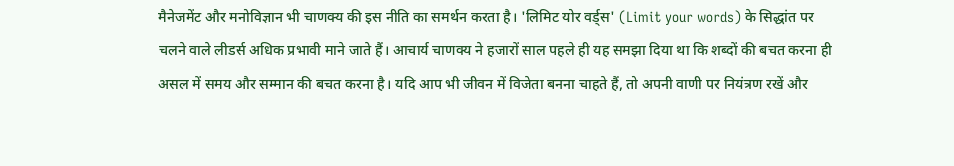मैनेजमेंट और मनोविज्ञान भी चाणक्य की इस नीति का समर्थन करता है। 'लिमिट योर वर्ड्स' (Limit your words) के सिद्धांत पर चलने वाले लीडर्स अधिक प्रभावी माने जाते हैं। आचार्य चाणक्य ने हजारों साल पहले ही यह समझा दिया था कि शब्दों की बचत करना ही असल में समय और सम्मान की बचत करना है। यदि आप भी जीवन में विजेता बनना चाहते हैं, तो अपनी वाणी पर नियंत्रण रखें और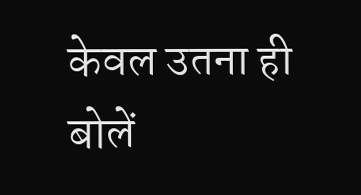केवल उतना ही बोलें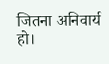जितना अनिवार्य हो।